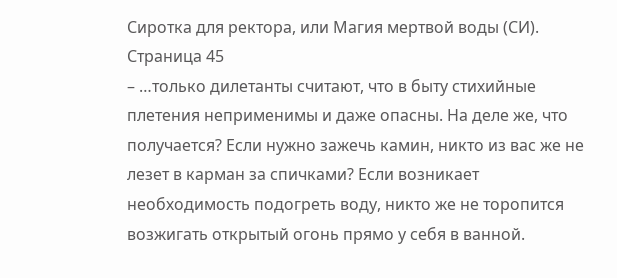Сиротка для ректора, или Магия мертвой воды (СИ). Страница 45
– …только дилетанты считают, что в быту стихийные плетения неприменимы и даже опасны. На деле же, что получается? Если нужно зажечь камин, никто из вас же не лезет в карман за спичками? Если возникает необходимость подогреть воду, никто же не торопится возжигать открытый огонь прямо у себя в ванной.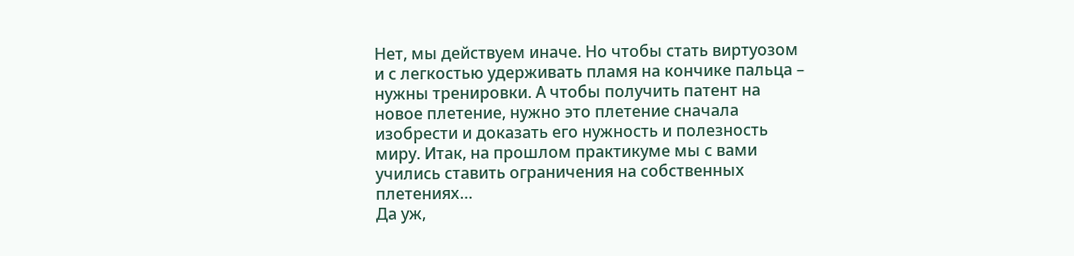Нет, мы действуем иначе. Но чтобы стать виртуозом и с легкостью удерживать пламя на кончике пальца – нужны тренировки. А чтобы получить патент на новое плетение, нужно это плетение сначала изобрести и доказать его нужность и полезность миру. Итак, на прошлом практикуме мы с вами учились ставить ограничения на собственных плетениях…
Да уж,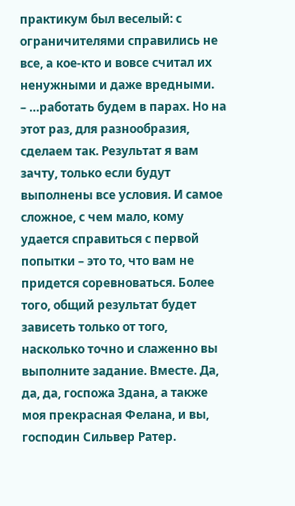практикум был веселый: с ограничителями справились не все, а кое-кто и вовсе считал их ненужными и даже вредными.
– …работать будем в парах. Но на этот раз, для разнообразия, сделаем так. Результат я вам зачту, только если будут выполнены все условия. И самое сложное, с чем мало, кому удается справиться с первой попытки – это то, что вам не придется соревноваться. Более того, общий результат будет зависеть только от того, насколько точно и слаженно вы выполните задание. Вместе. Да, да, да, госпожа Здана, а также моя прекрасная Фелана, и вы, господин Сильвер Ратер.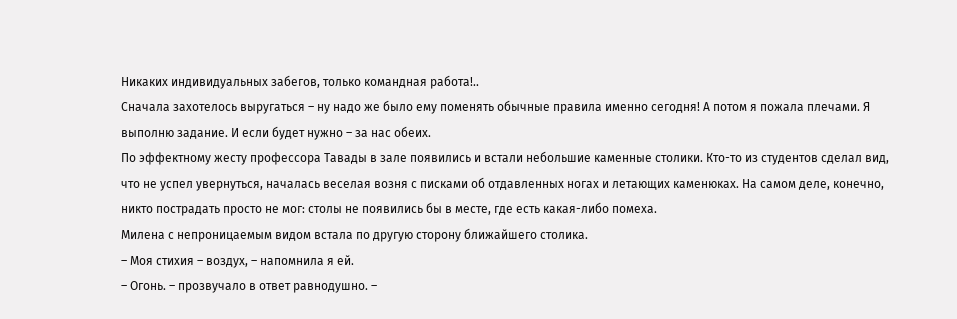Никаких индивидуальных забегов, только командная работа!..
Сначала захотелось выругаться – ну надо же было ему поменять обычные правила именно сегодня! А потом я пожала плечами. Я выполню задание. И если будет нужно – за нас обеих.
По эффектному жесту профессора Тавады в зале появились и встали небольшие каменные столики. Кто-то из студентов сделал вид, что не успел увернуться, началась веселая возня с писками об отдавленных ногах и летающих каменюках. На самом деле, конечно, никто пострадать просто не мог: столы не появились бы в месте, где есть какая-либо помеха.
Милена с непроницаемым видом встала по другую сторону ближайшего столика.
– Моя стихия – воздух, – напомнила я ей.
– Огонь. – прозвучало в ответ равнодушно. –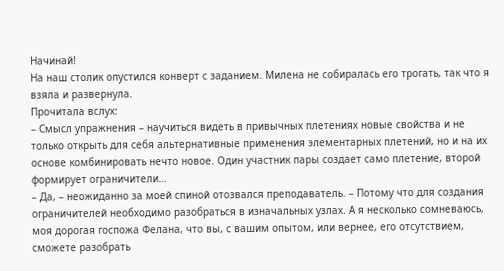Начинай!
На наш столик опустился конверт с заданием. Милена не собиралась его трогать, так что я взяла и развернула.
Прочитала вслух:
– Смысл упражнения – научиться видеть в привычных плетениях новые свойства и не только открыть для себя альтернативные применения элементарных плетений, но и на их основе комбинировать нечто новое. Один участник пары создает само плетение, второй формирует ограничители…
– Да, – неожиданно за моей спиной отозвался преподаватель. – Потому что для создания ограничителей необходимо разобраться в изначальных узлах. А я несколько сомневаюсь, моя дорогая госпожа Фелана, что вы, с вашим опытом, или вернее, его отсутствием, сможете разобрать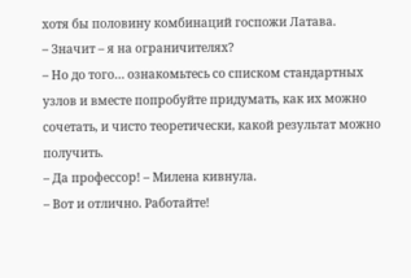хотя бы половину комбинаций госпожи Латава.
– Значит – я на ограничителях?
– Но до того… ознакомьтесь со списком стандартных узлов и вместе попробуйте придумать, как их можно сочетать, и чисто теоретически, какой результат можно получить.
– Да профессор! – Милена кивнула.
– Вот и отлично. Работайте!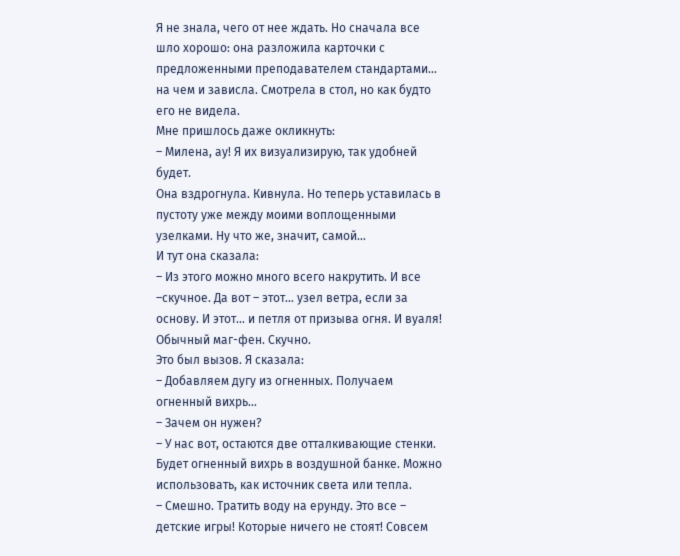Я не знала, чего от нее ждать. Но сначала все шло хорошо: она разложила карточки с предложенными преподавателем стандартами… на чем и зависла. Смотрела в стол, но как будто его не видела.
Мне пришлось даже окликнуть:
– Милена, ау! Я их визуализирую, так удобней будет.
Она вздрогнула. Кивнула. Но теперь уставилась в пустоту уже между моими воплощенными узелками. Ну что же, значит, самой…
И тут она сказала:
– Из этого можно много всего накрутить. И все –скучное. Да вот – этот… узел ветра, если за основу. И этот… и петля от призыва огня. И вуаля! Обычный маг-фен. Скучно.
Это был вызов. Я сказала:
– Добавляем дугу из огненных. Получаем огненный вихрь…
– Зачем он нужен?
– У нас вот, остаются две отталкивающие стенки. Будет огненный вихрь в воздушной банке. Можно использовать, как источник света или тепла.
– Смешно. Тратить воду на ерунду. Это все – детские игры! Которые ничего не стоят! Совсем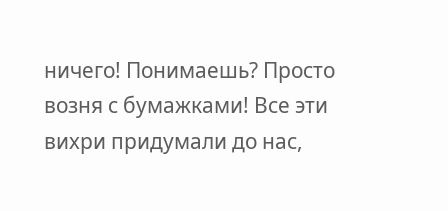ничего! Понимаешь? Просто возня с бумажками! Все эти вихри придумали до нас,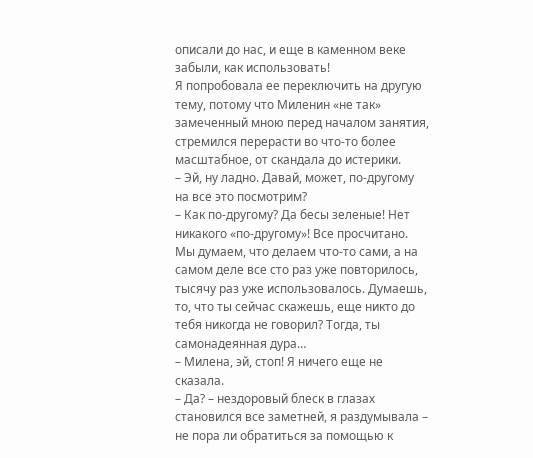описали до нас, и еще в каменном веке забыли, как использовать!
Я попробовала ее переключить на другую тему, потому что Миленин «не так» замеченный мною перед началом занятия, стремился перерасти во что-то более масштабное, от скандала до истерики.
– Эй, ну ладно. Давай, может, по-другому на все это посмотрим?
– Как по-другому? Да бесы зеленые! Нет никакого «по-другому»! Все просчитано. Мы думаем, что делаем что-то сами, а на самом деле все сто раз уже повторилось, тысячу раз уже использовалось. Думаешь, то, что ты сейчас скажешь, еще никто до тебя никогда не говорил? Тогда, ты самонадеянная дура…
– Милена, эй, стоп! Я ничего еще не сказала.
– Да? – нездоровый блеск в глазах становился все заметней, я раздумывала – не пора ли обратиться за помощью к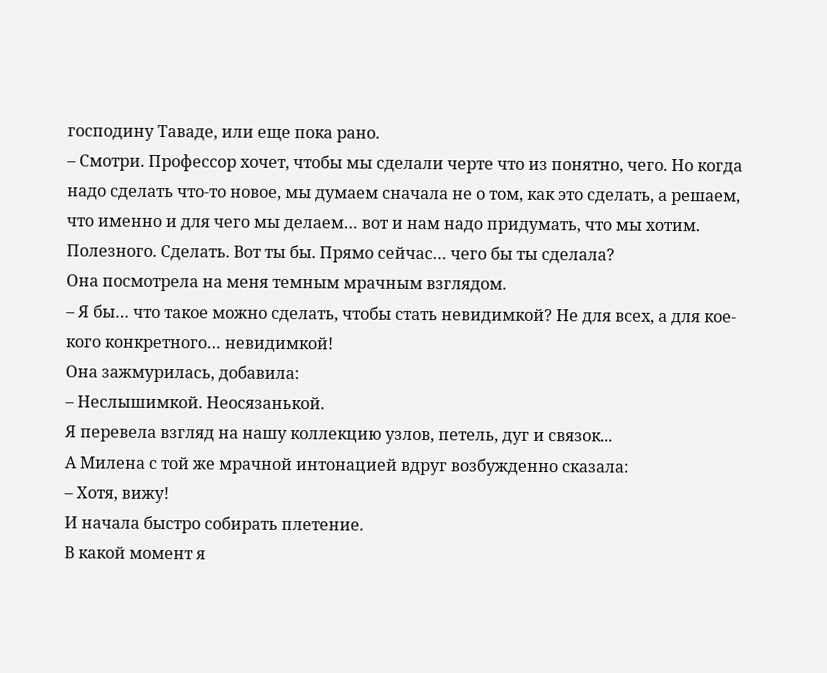господину Таваде, или еще пока рано.
– Смотри. Профессор хочет, чтобы мы сделали черте что из понятно, чего. Но когда надо сделать что-то новое, мы думаем сначала не о том, как это сделать, а решаем, что именно и для чего мы делаем… вот и нам надо придумать, что мы хотим. Полезного. Сделать. Вот ты бы. Прямо сейчас… чего бы ты сделала?
Она посмотрела на меня темным мрачным взглядом.
– Я бы… что такое можно сделать, чтобы стать невидимкой? Не для всех, а для кое-кого конкретного… невидимкой!
Она зажмурилась, добавила:
– Неслышимкой. Неосязанькой.
Я перевела взгляд на нашу коллекцию узлов, петель, дуг и связок...
А Милена с той же мрачной интонацией вдруг возбужденно сказала:
– Хотя, вижу!
И начала быстро собирать плетение.
В какой момент я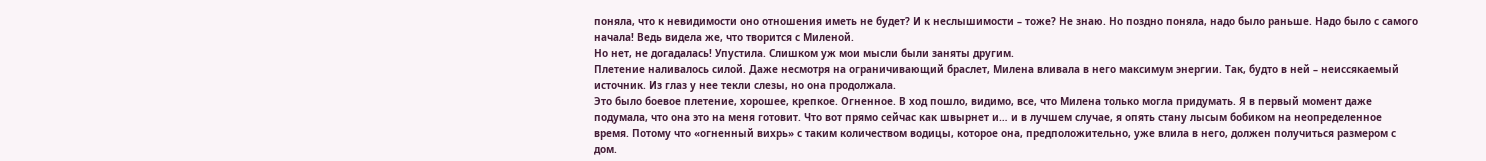поняла, что к невидимости оно отношения иметь не будет? И к неслышимости – тоже? Не знаю. Но поздно поняла, надо было раньше. Надо было с самого начала! Ведь видела же, что творится с Миленой.
Но нет, не догадалась! Упустила. Слишком уж мои мысли были заняты другим.
Плетение наливалось силой. Даже несмотря на ограничивающий браслет, Милена вливала в него максимум энергии. Так, будто в ней – неиссякаемый источник. Из глаз у нее текли слезы, но она продолжала.
Это было боевое плетение, хорошее, крепкое. Огненное. В ход пошло, видимо, все, что Милена только могла придумать. Я в первый момент даже подумала, что она это на меня готовит. Что вот прямо сейчас как швырнет и… и в лучшем случае, я опять стану лысым бобиком на неопределенное время. Потому что «огненный вихрь» с таким количеством водицы, которое она, предположительно, уже влила в него, должен получиться размером с дом.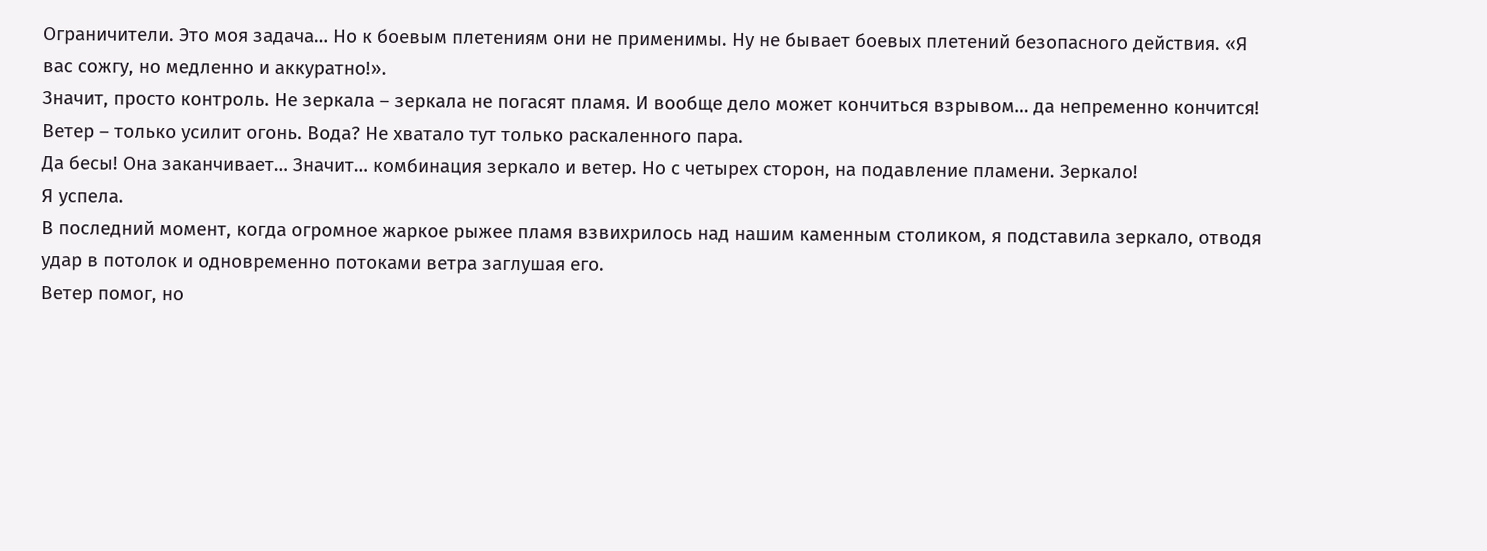Ограничители. Это моя задача… Но к боевым плетениям они не применимы. Ну не бывает боевых плетений безопасного действия. «Я вас сожгу, но медленно и аккуратно!».
Значит, просто контроль. Не зеркала – зеркала не погасят пламя. И вообще дело может кончиться взрывом… да непременно кончится! Ветер – только усилит огонь. Вода? Не хватало тут только раскаленного пара.
Да бесы! Она заканчивает… Значит… комбинация зеркало и ветер. Но с четырех сторон, на подавление пламени. Зеркало!
Я успела.
В последний момент, когда огромное жаркое рыжее пламя взвихрилось над нашим каменным столиком, я подставила зеркало, отводя удар в потолок и одновременно потоками ветра заглушая его.
Ветер помог, но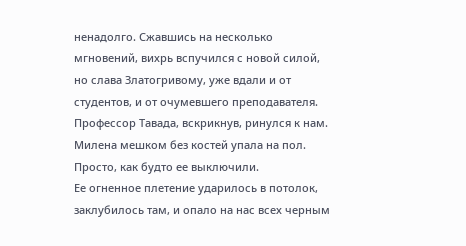ненадолго. Сжавшись на несколько мгновений, вихрь вспучился с новой силой, но слава Златогривому, уже вдали и от студентов, и от очумевшего преподавателя.
Профессор Тавада, вскрикнув, ринулся к нам.
Милена мешком без костей упала на пол. Просто, как будто ее выключили.
Ее огненное плетение ударилось в потолок, заклубилось там, и опало на нас всех черным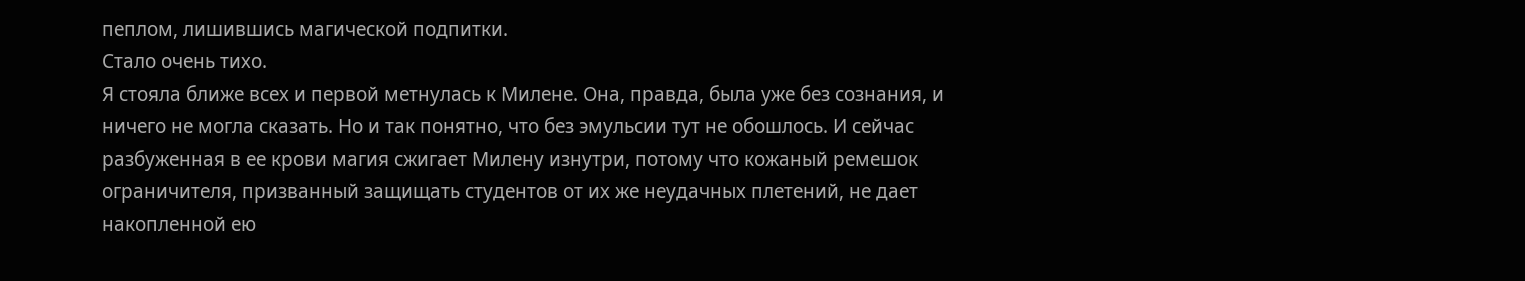пеплом, лишившись магической подпитки.
Стало очень тихо.
Я стояла ближе всех и первой метнулась к Милене. Она, правда, была уже без сознания, и ничего не могла сказать. Но и так понятно, что без эмульсии тут не обошлось. И сейчас разбуженная в ее крови магия сжигает Милену изнутри, потому что кожаный ремешок ограничителя, призванный защищать студентов от их же неудачных плетений, не дает накопленной ею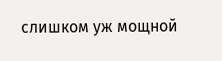слишком уж мощной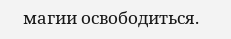магии освободиться.